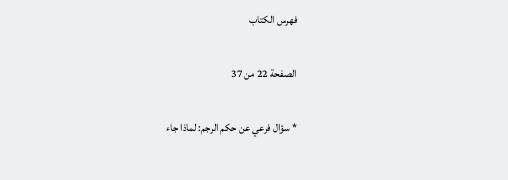فهرس الكتاب

الصفحة 22 من 37

* سؤال فرعي عن حكم الرجم: لماذا جاء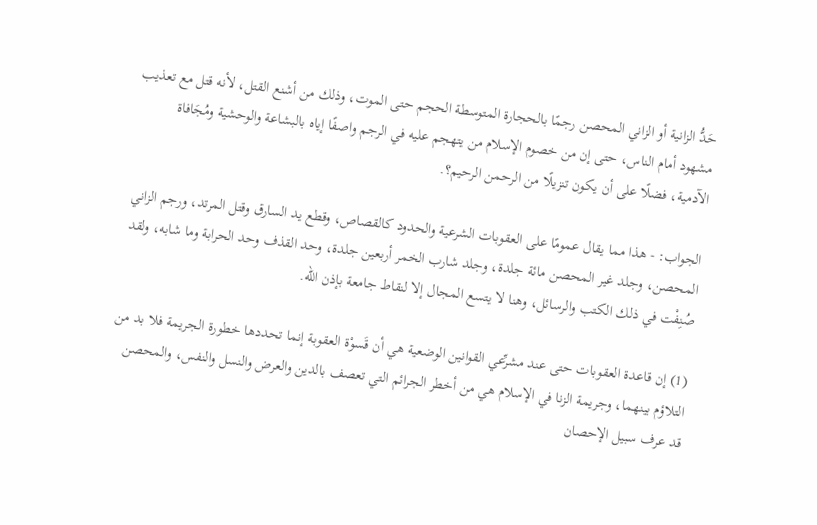حَدُّ الزانية أو الزاني المحصن رجمًا بالحجارة المتوسطة الحجم حتى الموت، وذلك من أشنع القتل، لأنه قتل مع تعذيب مشهود أمام الناس، حتى إن من خصوم الإسلام من يتهجم عليه في الرجم واصفًا إياه بالبشاعة والوحشية ومُجَافاة الآدمية، فضلًا على أن يكون تنزيلًا من الرحمن الرحيم؟.

الجواب: - هذا مما يقال عمومًا على العقوبات الشرعية والحدود كالقصاص، وقطع يد السارق وقتل المرتد، ورجم الزاني المحصن، وجلد غير المحصن مائة جلدة، وجلد شارب الخمر أربعين جلدة، وحد القذف وحد الحرابة وما شابه، ولقد صُنِفْت في ذلك الكتب والرسائل، وهنا لا يتسع المجال إلا لنقاط جامعة بإذن الله.

(1) إن قاعدة العقوبات حتى عند مشرِّعي القوانين الوضعية هي أن قَسوْة العقوبة إنما تحددها خطورة الجريمة فلا بد من التلاؤم بينهما، وجريمة الزنا في الإسلام هي من أخطر الجرائم التي تعصف بالدين والعرض والنسل والنفس، والمحصن قد عرف سبيل الإحصان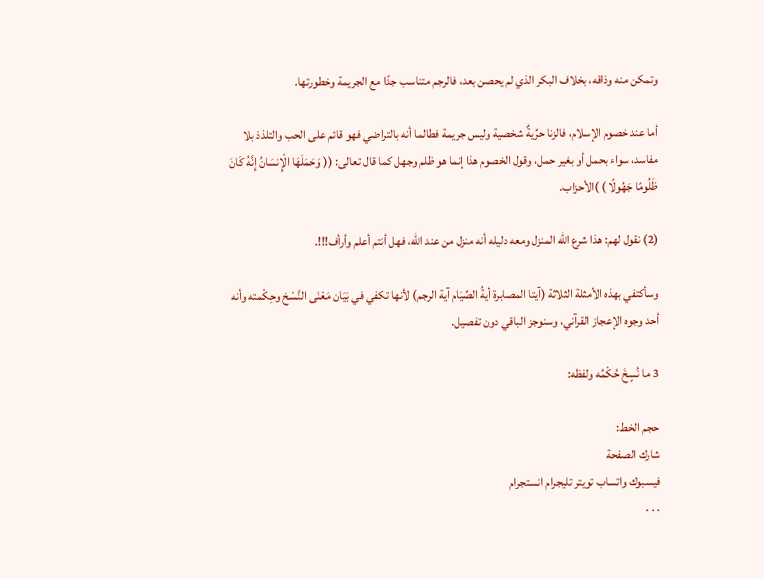وتمكن منه وذاقه، بخلاف البكر الذي لم يحصن بعد، فالرجم متناسب جدًا مع الجريمة وخطورتها.

أما عند خصوم الإسلام، فالزنا حرِّيةٌ شخصية وليس جريمة فطالما أنه بالتراضي فهو قائم على الحب والتلذذ بلا مفاسد، سواء بحمل أو بغير حمل، وقول الخصوم هذا إنما هو ظلم وجهل كما قال تعالى: (( وَحَمَلَهَا الْإِنسَانُ إِنَّهُ كَانَ ظَلُومًا جَهُولًا ) )الأحزاب.

(2) نقول لهم: هذا شرع الله المنزل ومعه دليله أنه منزل من عند الله، فهل أنتم أعلم وأرأف!!!.

وسأكتفي بهذه الأمثلة الثلاثة (آيتا المصابرة أيةُ الصِّيَام آية الرجم) لأنها تكفي في بَيَان مَعْنَى النَّسْخ وحِكْمته وأنه أحد وجوه الإعجاز القرآني، وسنوجز الباقي دون تفصيل.

3 ما نُسٍخَ حُكْمُه ولفظه:

حجم الخط:
شارك الصفحة
فيسبوك واتساب تويتر تليجرام انستجرام
. . .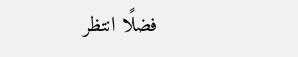فضلًا انتظر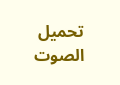تحميل الصوت